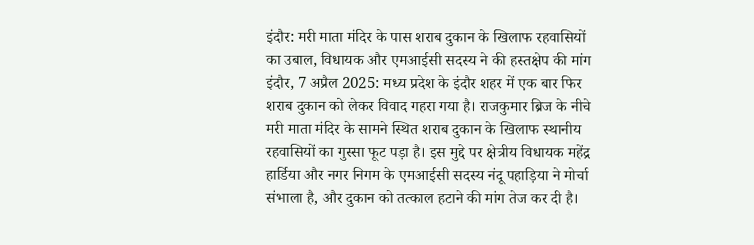इंदौर: मरी माता मंदिर के पास शराब दुकान के खिलाफ रहवासियों का उबाल, विधायक और एमआईसी सदस्य ने की हस्तक्षेप की मांग
इंदौर, 7 अप्रैल 2025: मध्य प्रदेश के इंदौर शहर में एक बार फिर शराब दुकान को लेकर विवाद गहरा गया है। राजकुमार ब्रिज के नीचे मरी माता मंदिर के सामने स्थित शराब दुकान के खिलाफ स्थानीय रहवासियों का गुस्सा फूट पड़ा है। इस मुद्दे पर क्षेत्रीय विधायक महेंद्र हार्डिया और नगर निगम के एमआईसी सदस्य नंदू पहाड़िया ने मोर्चा संभाला है, और दुकान को तत्काल हटाने की मांग तेज कर दी है।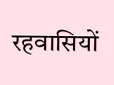रहवासियों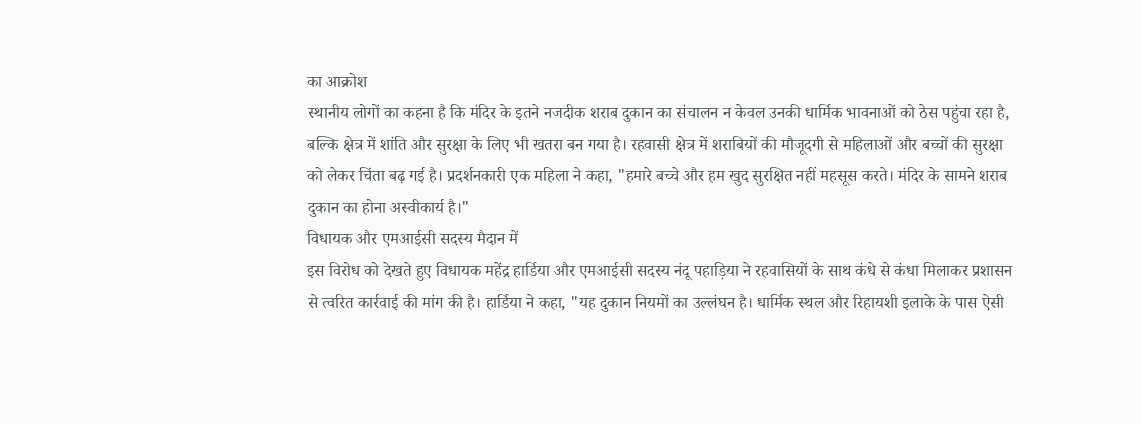का आक्रोश
स्थानीय लोगों का कहना है कि मंदिर के इतने नजदीक शराब दुकान का संचालन न केवल उनकी धार्मिक भावनाओं को ठेस पहुंचा रहा है, बल्कि क्षेत्र में शांति और सुरक्षा के लिए भी खतरा बन गया है। रहवासी क्षेत्र में शराबियों की मौजूदगी से महिलाओं और बच्चों की सुरक्षा को लेकर चिंता बढ़ गई है। प्रदर्शनकारी एक महिला ने कहा, "हमारे बच्चे और हम खुद सुरक्षित नहीं महसूस करते। मंदिर के सामने शराब दुकान का होना अस्वीकार्य है।"
विधायक और एमआईसी सदस्य मैदान में
इस विरोध को देखते हुए विधायक महेंद्र हार्डिया और एमआईसी सदस्य नंदू पहाड़िया ने रहवासियों के साथ कंधे से कंधा मिलाकर प्रशासन से त्वरित कार्रवाई की मांग की है। हार्डिया ने कहा, "यह दुकान नियमों का उल्लंघन है। धार्मिक स्थल और रिहायशी इलाके के पास ऐसी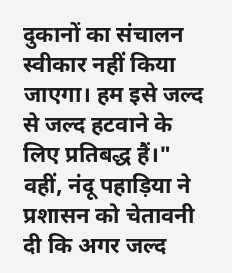दुकानों का संचालन स्वीकार नहीं किया जाएगा। हम इसे जल्द से जल्द हटवाने के लिए प्रतिबद्ध हैं।" वहीं, नंदू पहाड़िया ने प्रशासन को चेतावनी दी कि अगर जल्द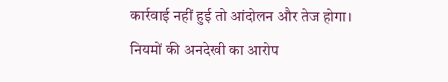कार्रवाई नहीं हुई तो आंदोलन और तेज होगा।
नियमों की अनदेखी का आरोप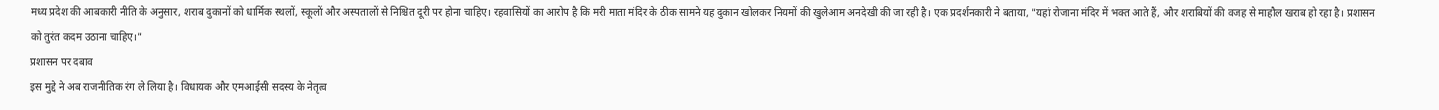मध्य प्रदेश की आबकारी नीति के अनुसार, शराब दुकानों को धार्मिक स्थलों, स्कूलों और अस्पतालों से निश्चित दूरी पर होना चाहिए। रहवासियों का आरोप है कि मरी माता मंदिर के ठीक सामने यह दुकान खोलकर नियमों की खुलेआम अनदेखी की जा रही है। एक प्रदर्शनकारी ने बताया, "यहां रोजाना मंदिर में भक्त आते हैं, और शराबियों की वजह से माहौल खराब हो रहा है। प्रशासन को तुरंत कदम उठाना चाहिए।"
प्रशासन पर दबाव
इस मुद्दे ने अब राजनीतिक रंग ले लिया है। विधायक और एमआईसी सदस्य के नेतृत्व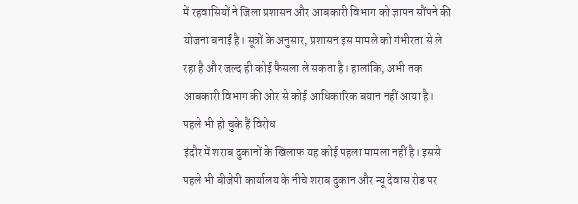में रहवासियों ने जिला प्रशासन और आबकारी विभाग को ज्ञापन सौंपने की योजना बनाई है। सूत्रों के अनुसार, प्रशासन इस मामले को गंभीरता से ले रहा है और जल्द ही कोई फैसला ले सकता है। हालांकि, अभी तक आबकारी विभाग की ओर से कोई आधिकारिक बयान नहीं आया है।
पहले भी हो चुके हैं विरोध
इंदौर में शराब दुकानों के खिलाफ यह कोई पहला मामला नहीं है। इससे पहले भी बीजेपी कार्यालय के नीचे शराब दुकान और न्यू देवास रोड पर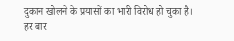दुकान खोलने के प्रयासों का भारी विरोध हो चुका है। हर बार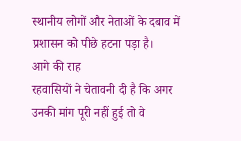स्थानीय लोगों और नेताओं के दबाव में प्रशासन को पीछे हटना पड़ा है।
आगे की राह
रहवासियों ने चेतावनी दी है कि अगर उनकी मांग पूरी नहीं हुई तो वे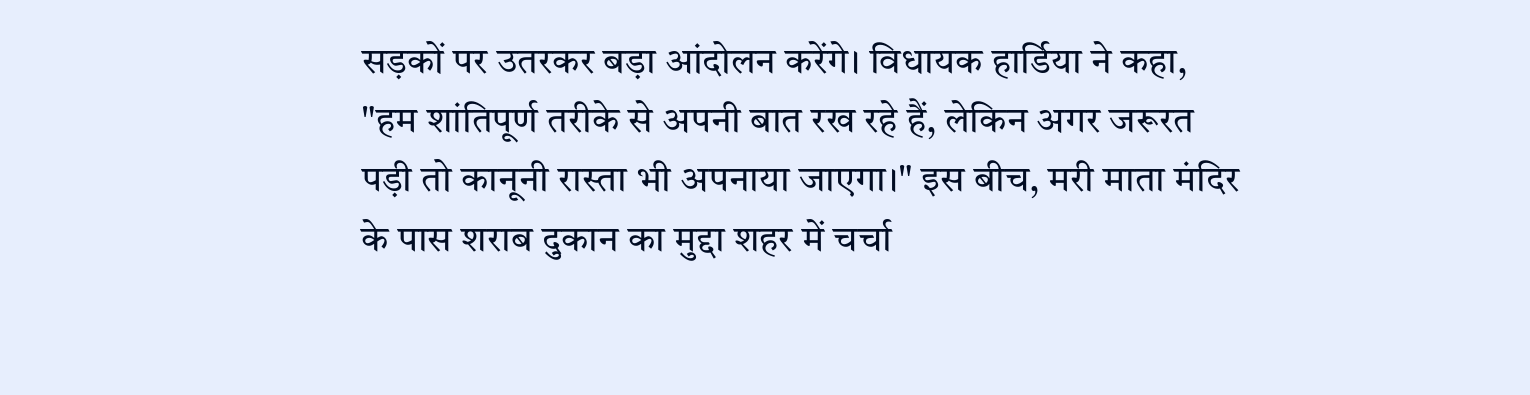सड़कों पर उतरकर बड़ा आंदोलन करेंगे। विधायक हार्डिया ने कहा, "हम शांतिपूर्ण तरीके से अपनी बात रख रहे हैं, लेकिन अगर जरूरत पड़ी तो कानूनी रास्ता भी अपनाया जाएगा।" इस बीच, मरी माता मंदिर के पास शराब दुकान का मुद्दा शहर में चर्चा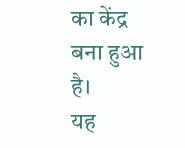का केंद्र बना हुआ है।
यह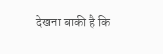देखना बाकी है कि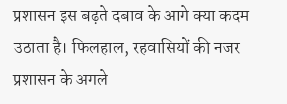प्रशासन इस बढ़ते दबाव के आगे क्या कदम उठाता है। फिलहाल, रहवासियों की नजर प्रशासन के अगले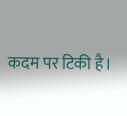कदम पर टिकी है।